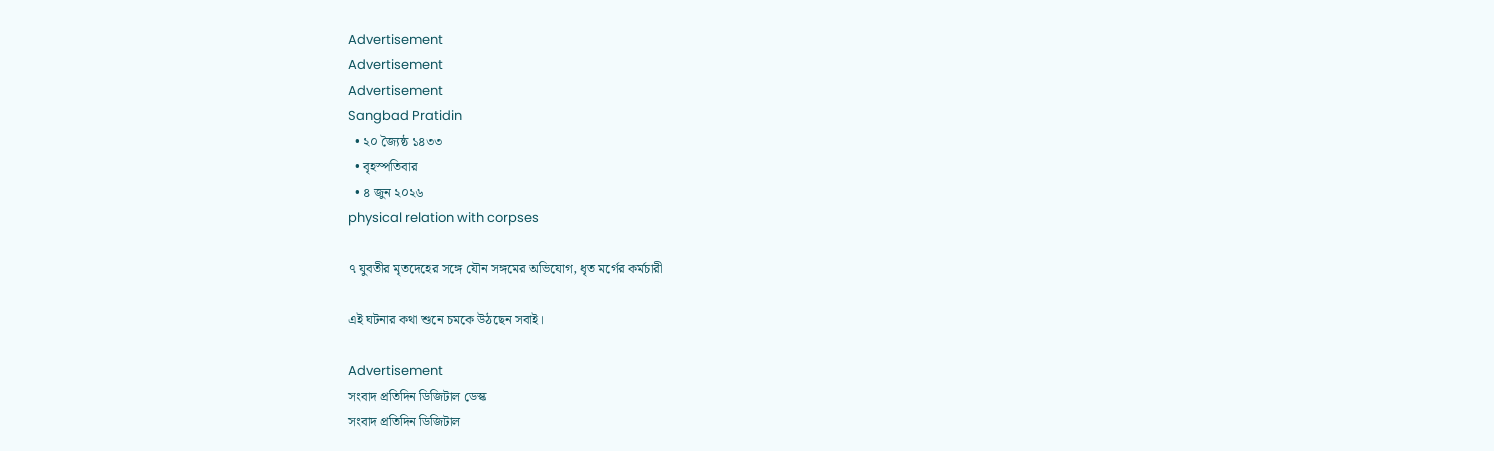Advertisement
Advertisement
Advertisement
Sangbad Pratidin
  • ২০ জ্যৈষ্ঠ ১৪৩৩
  • বৃহস্পতিবার
  • ৪ জুন ২০২৬
physical relation with corpses

৭ যুবতীর মৃতদেহের সঙ্গে যৌন সঙ্গমের অভিযোগ, ধৃত মর্গের কর্মচারী

এই ঘটনার কথা শুনে চমকে উঠছেন সবাই।

Advertisement
সংবাদ প্রতিদিন ডিজিটাল ডেস্ক
সংবাদ প্রতিদিন ডিজিটাল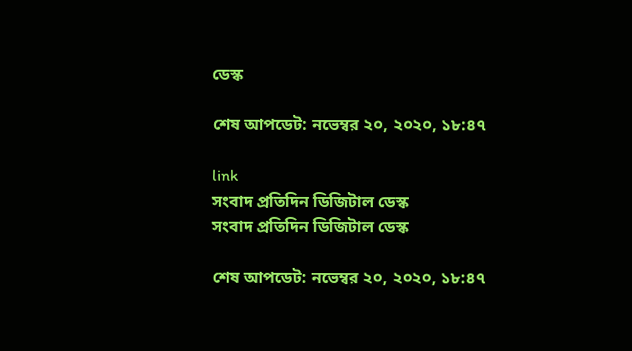ডেস্ক

শেষ আপডেট: নভেম্বর ২০, ২০২০, ১৮:৪৭

link
সংবাদ প্রতিদিন ডিজিটাল ডেস্ক
সংবাদ প্রতিদিন ডিজিটাল ডেস্ক

শেষ আপডেট: নভেম্বর ২০, ২০২০, ১৮:৪৭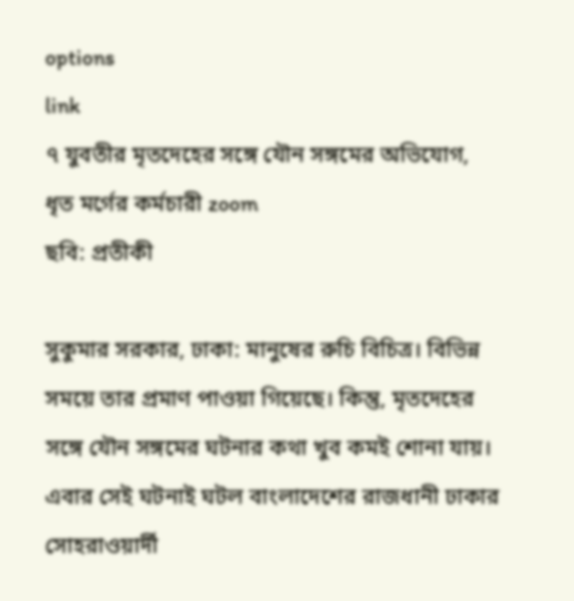options
link
৭ যুবতীর মৃতদেহের সঙ্গে যৌন সঙ্গমের অভিযোগ, ধৃত মর্গের কর্মচারী zoom
ছবি: প্রতীকী

সুকুমার সরকার, ঢাকা: মানুষের রুচি বিচিত্র। বিভিন্ন সময়ে তার প্রমাণ পাওয়া গিয়েছে। কিন্তু, মৃতদেহের সঙ্গে যৌন সঙ্গমের ঘটনার কথা খুব কমই শোনা যায়। এবার সেই ঘটনাই ঘটল বাংলাদেশের রাজধানী ঢাকার সোহরাওয়ার্দী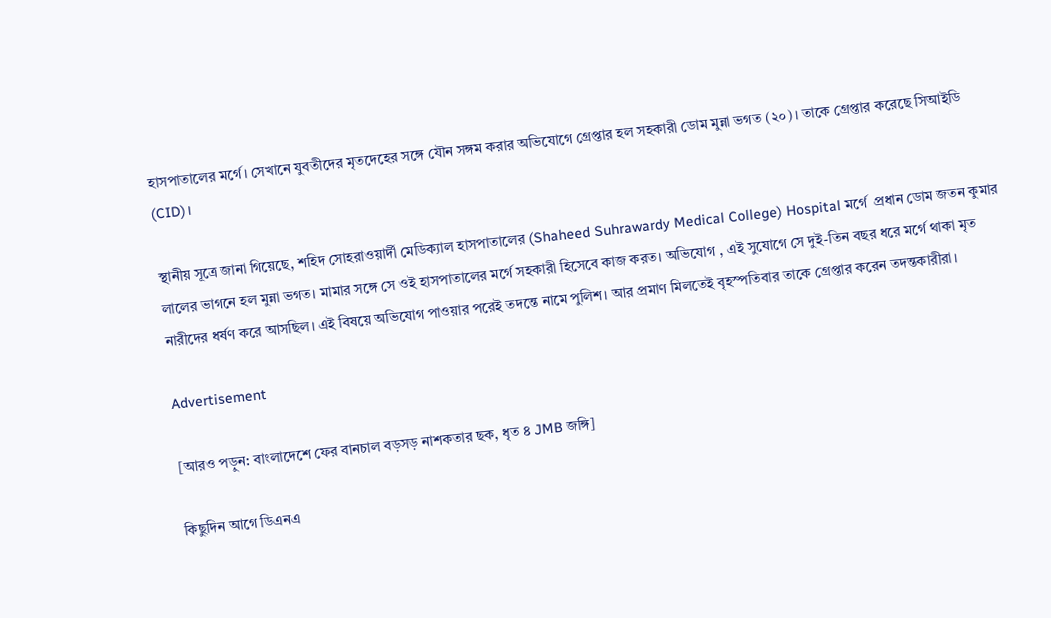হাসপাতালের মর্গে। সেখানে যুবতীদের মৃতদেহের সঙ্গে যৌন সঙ্গম করার অভিযোগে গ্রেপ্তার হল সহকারী ডোম মুন্না ভগত (২০)। তাকে গ্রেপ্তার করেছে সিআইডি (CID)।

স্থানীয় সূত্রে জানা গিয়েছে, শহিদ সোহরাওয়ার্দী মেডিক্যাল হাসপাতালের (Shaheed Suhrawardy Medical College) Hospital মর্গে  প্রধান ডোম জতন কুমার লালের ভাগনে হল মুন্না ভগত। মামার সঙ্গে সে ওই হাসপাতালের মর্গে সহকারী হিসেবে কাজ করত। অভিযোগ , এই সুযোগে সে দুই-তিন বছর ধরে মর্গে থাকা মৃত নারীদের ধর্ষণ করে আসছিল। এই বিষয়ে অভিযোগ পাওয়ার পরেই তদন্তে নামে পুলিশ। আর প্রমাণ মিলতেই বৃহস্পতিবার তাকে গ্রেপ্তার করেন তদন্তকারীরা।

Advertisement

[আরও পড়ুন: বাংলাদেশে ফের বানচাল বড়সড় নাশকতার ছক, ধৃত ৪ JMB জঙ্গি]

কিছুদিন আগে ডিএনএ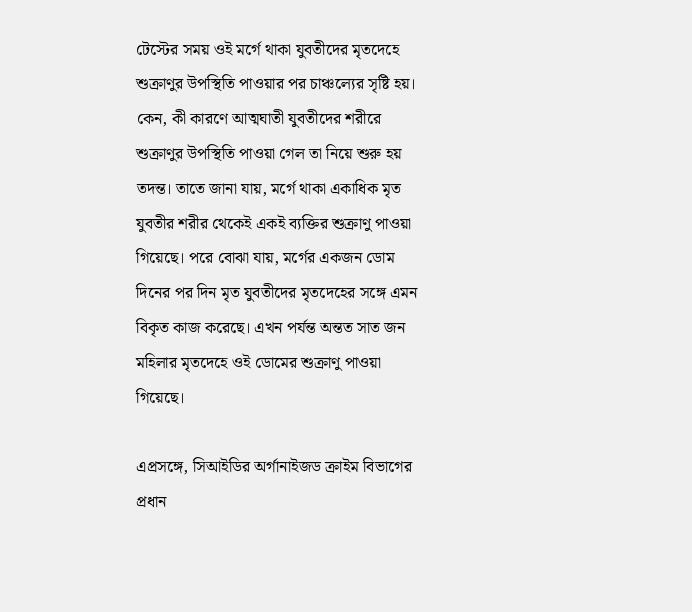টেস্টের সময় ওই মর্গে থাকা যুবতীদের মৃতদেহে শুক্রাণুর উপস্থিতি পাওয়ার পর চাঞ্চল্যের সৃষ্টি হয়। কেন, কী কারণে আত্মঘাতী যুবতীদের শরীরে শুক্রাণুর উপস্থিতি পাওয়া গেল তা নিয়ে শুরু হয় তদন্ত। তাতে জানা যায়, মর্গে থাকা একাধিক মৃত যুবতীর শরীর থেকেই একই ব্যক্তির শুক্রাণু পাওয়া গিয়েছে। পরে বোঝা যায়, মর্গের একজন ডোম দিনের পর দিন মৃত যুবতীদের মৃতদেহের সঙ্গে এমন বিকৃত কাজ করেছে। এখন পর্যন্ত অন্তত সাত জন মহিলার মৃতদেহে ওই ডোমের শুক্রাণু পাওয়া গিয়েছে।

এপ্রসঙ্গে, সিআইডির অর্গানাইজড ক্রাইম বিভাগের প্রধান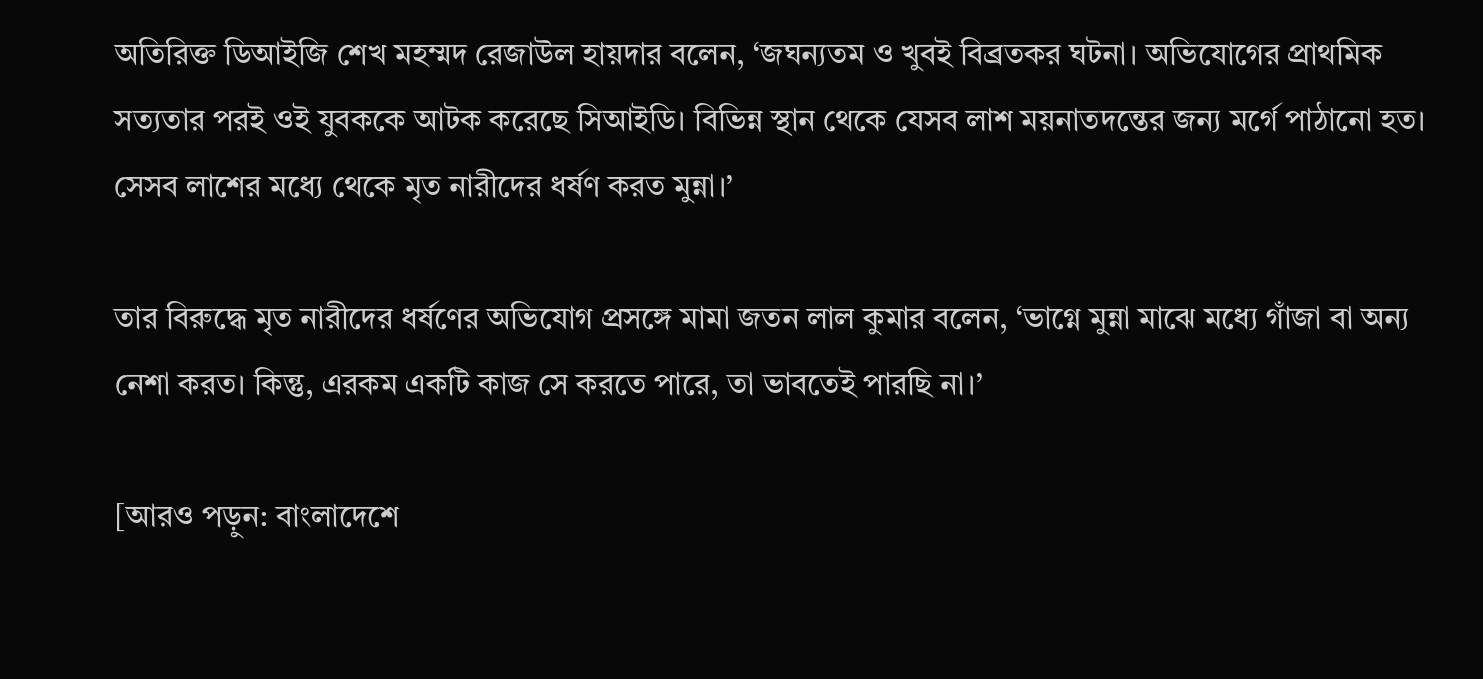অতিরিক্ত ডিআইজি শেখ মহম্মদ রেজাউল হায়দার বলেন, ‘জঘন্যতম ও খুবই বিব্রতকর ঘটনা। অভিযোগের প্রাথমিক সত্যতার পরই ওই যুবককে আটক করেছে সিআইডি। বিভিন্ন স্থান থেকে যেসব লাশ ময়নাতদন্তের জন্য মর্গে পাঠানো হত। সেসব লাশের মধ্যে থেকে মৃত নারীদের ধর্ষণ করত মুন্না।’

তার বিরুদ্ধে মৃত নারীদের ধর্ষণের অভিযোগ প্রসঙ্গে মামা জতন লাল কুমার বলেন, ‘ভাগ্নে মুন্না মাঝে মধ্যে গাঁজা বা অন্য নেশা করত। কিন্তু, এরকম একটি কাজ সে করতে পারে, তা ভাবতেই পারছি না।’

[আরও পড়ুন: বাংলাদেশে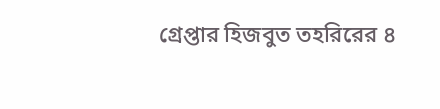গ্রেপ্তার হিজবুত তহরিরের ৪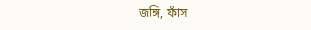জঙ্গি, ফাঁস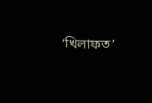‘খিলাফত’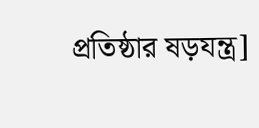প্রতিষ্ঠার ষড়যন্ত্র]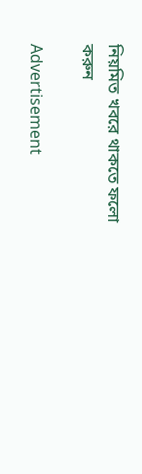নিয়মিত খবরে থাকতে ফলো করুন

Advertisement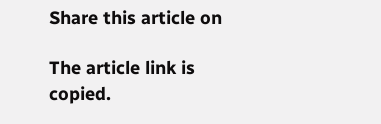Share this article on

The article link is copied.